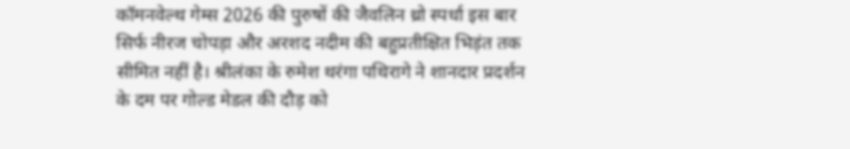कॉमनवेल्थ गेम्स 2026 की पुरुषों की जैवलिन थ्रो स्पर्धा इस बार सिर्फ नीरज चोपड़ा और अरशद नदीम की बहुप्रतीक्षित भिड़ंत तक सीमित नहीं है। श्रीलंका के रुमेश थरंगा पथिरागे ने शानदार प्रदर्शन के दम पर गोल्ड मेडल की दौड़ को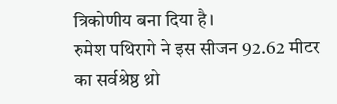त्रिकोणीय बना दिया है।
रुमेश पथिरागे ने इस सीजन 92.62 मीटर का सर्वश्रेष्ठ थ्रो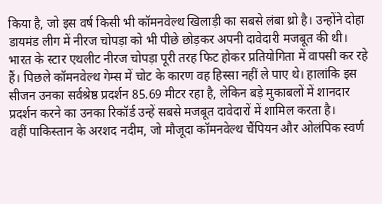किया है, जो इस वर्ष किसी भी कॉमनवेल्थ खिलाड़ी का सबसे लंबा थ्रो है। उन्होंने दोहा डायमंड लीग में नीरज चोपड़ा को भी पीछे छोड़कर अपनी दावेदारी मजबूत की थी।
भारत के स्टार एथलीट नीरज चोपड़ा पूरी तरह फिट होकर प्रतियोगिता में वापसी कर रहे हैं। पिछले कॉमनवेल्थ गेम्स में चोट के कारण वह हिस्सा नहीं ले पाए थे। हालांकि इस सीजन उनका सर्वश्रेष्ठ प्रदर्शन 85.69 मीटर रहा है, लेकिन बड़े मुकाबलों में शानदार प्रदर्शन करने का उनका रिकॉर्ड उन्हें सबसे मजबूत दावेदारों में शामिल करता है।
वहीं पाकिस्तान के अरशद नदीम, जो मौजूदा कॉमनवेल्थ चैंपियन और ओलंपिक स्वर्ण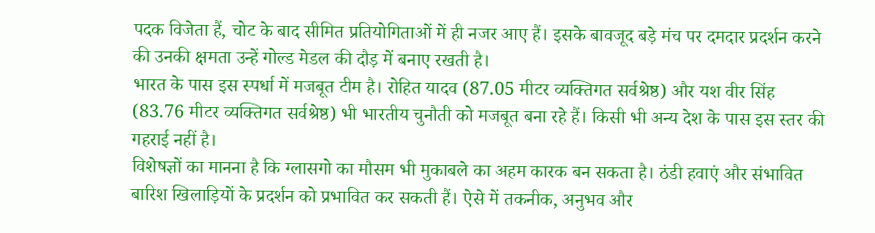पदक विजेता हैं, चोट के बाद सीमित प्रतियोगिताओं में ही नजर आए हैं। इसके बावजूद बड़े मंच पर दमदार प्रदर्शन करने की उनकी क्षमता उन्हें गोल्ड मेडल की दौड़ में बनाए रखती है।
भारत के पास इस स्पर्धा में मजबूत टीम है। रोहित यादव (87.05 मीटर व्यक्तिगत सर्वश्रेष्ठ) और यश वीर सिंह (83.76 मीटर व्यक्तिगत सर्वश्रेष्ठ) भी भारतीय चुनौती को मजबूत बना रहे हैं। किसी भी अन्य देश के पास इस स्तर की गहराई नहीं है।
विशेषज्ञों का मानना है कि ग्लासगो का मौसम भी मुकाबले का अहम कारक बन सकता है। ठंडी हवाएं और संभावित बारिश खिलाड़ियों के प्रदर्शन को प्रभावित कर सकती हैं। ऐसे में तकनीक, अनुभव और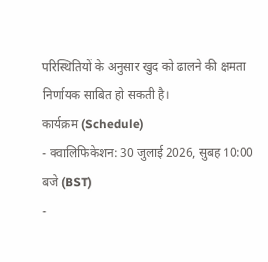परिस्थितियों के अनुसार खुद को ढालने की क्षमता निर्णायक साबित हो सकती है।
कार्यक्रम (Schedule)
- क्वालिफिकेशन: 30 जुलाई 2026, सुबह 10:00 बजे (BST)
-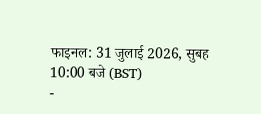फाइनल: 31 जुलाई 2026, सुबह 10:00 बजे (BST)
-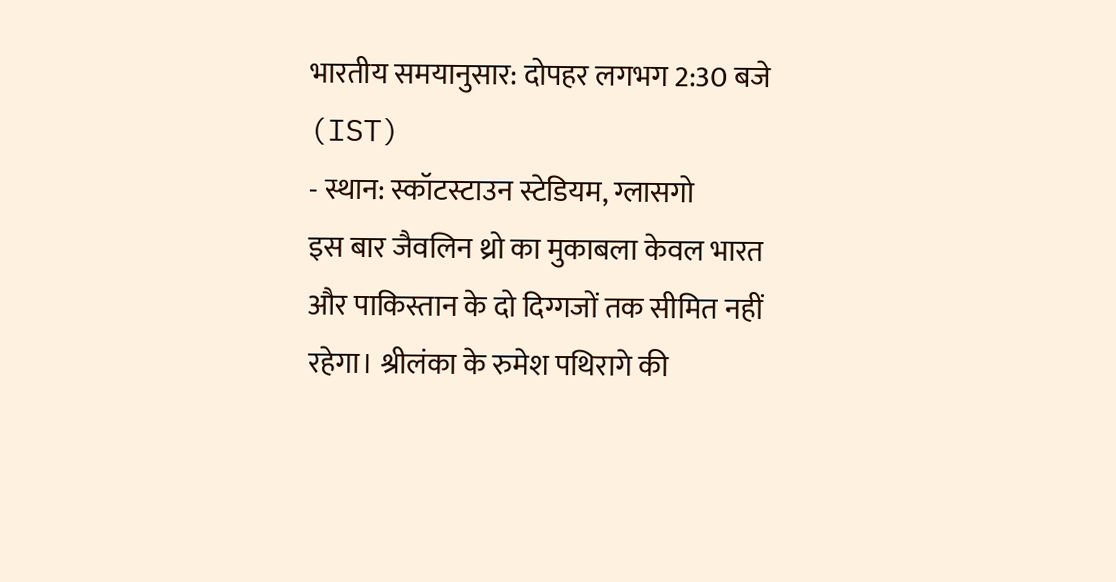भारतीय समयानुसार: दोपहर लगभग 2:30 बजे (IST)
- स्थान: स्कॉटस्टाउन स्टेडियम, ग्लासगो
इस बार जैवलिन थ्रो का मुकाबला केवल भारत और पाकिस्तान के दो दिग्गजों तक सीमित नहीं रहेगा। श्रीलंका के रुमेश पथिरागे की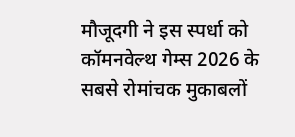मौजूदगी ने इस स्पर्धा को कॉमनवेल्थ गेम्स 2026 के सबसे रोमांचक मुकाबलों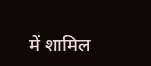में शामिल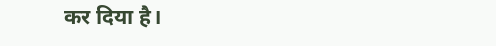कर दिया है।